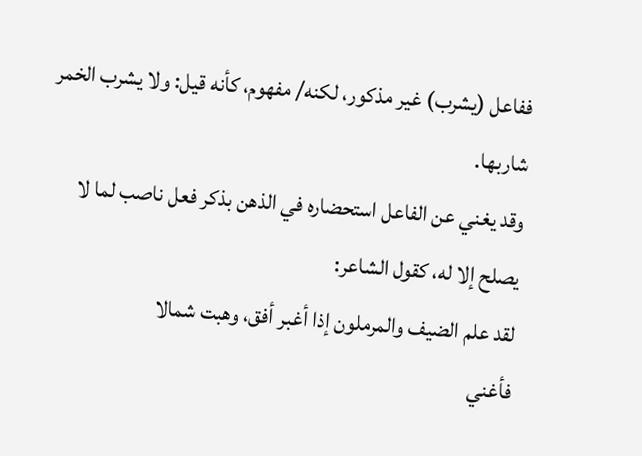ففاعل (يشرب) غير مذكور، لكنه/ مفهوم، كأنه قيل: ولا يشرب الخمر شاربها.
وقد يغني عن الفاعل استحضاره في الذهن بذكر فعل ناصب لما لا يصلح إلا له، كقول الشاعر:
لقد علم الضيف والمرملون إذا أغبر أفق، وهبت شمالا
فأغني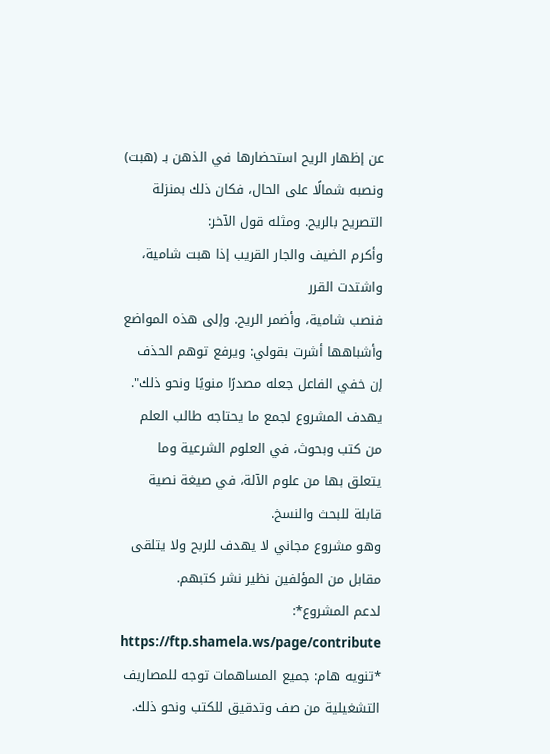عن إظهار الريح استحضارها في الذهن بـ (هبت) ونصبه شمالًا على الحال، فكان ذلك بمنزلة التصريح بالريح. ومثله قول الآخر:
وأكرم الضيف والجار القريب إذا هبت شامية، واشتدت القرر
فنصب شامية، وأضمر الريح. وإلى هذه المواضع وأشباهها أشرت بقولي: ويرفع توهم الحذف إن خفي الفاعل جعله مصدرًا منويًا ونحو ذلك".
يهدف المشروع لجمع ما يحتاجه طالب العلم من كتب وبحوث، في العلوم الشرعية وما يتعلق بها من علوم الآلة، في صيغة نصية قابلة للبحث والنسخ.
وهو مشروع مجاني لا يهدف للربح ولا يتلقى مقابل من المؤلفين نظير نشر كتبهم.
لدعم المشروع*: https://ftp.shamela.ws/page/contribute
*تنويه هام: جميع المساهمات توجه للمصاريف التشغيلية من صف وتدقيق للكتب ونحو ذلك.